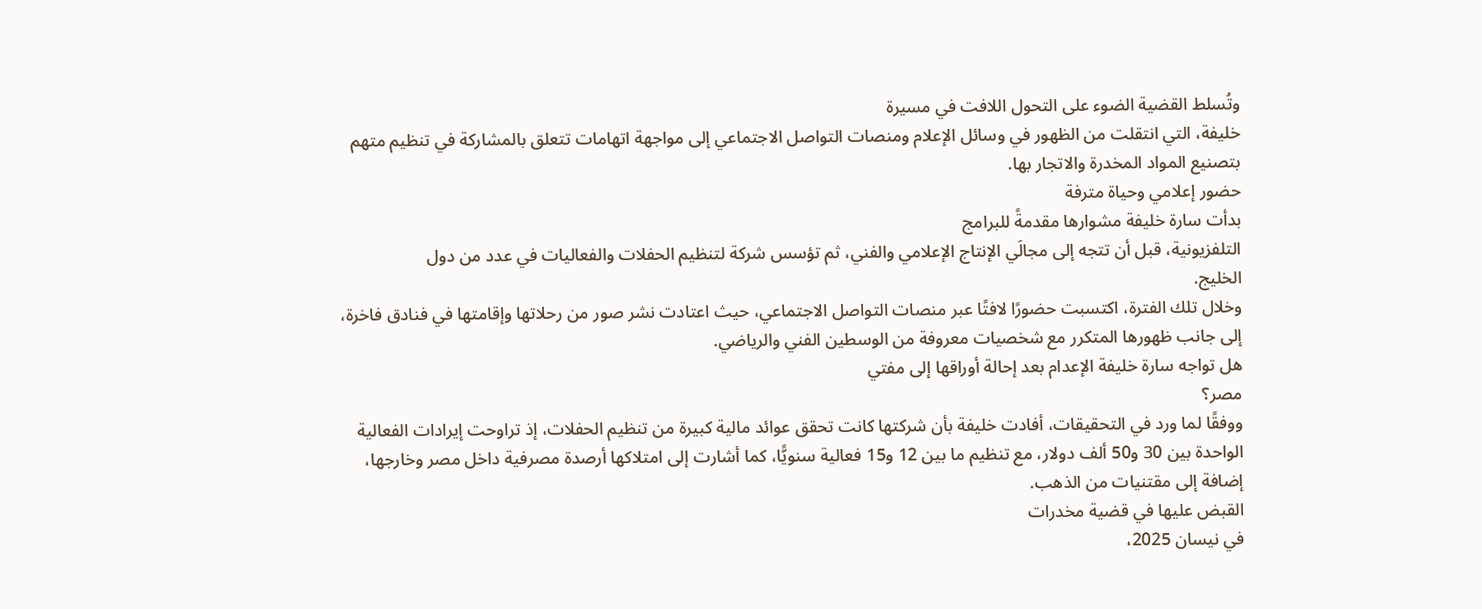وتُسلط القضية الضوء على التحول اللافت في مسيرة
خليفة، التي انتقلت من الظهور في وسائل الإعلام ومنصات التواصل الاجتماعي إلى مواجهة اتهامات تتعلق بالمشاركة في تنظيم متهم بتصنيع المواد المخدرة والاتجار بها.
حضور إعلامي وحياة مترفة
بدأت سارة خليفة مشوارها مقدمةً للبرامج
التلفزيونية، قبل أن تتجه إلى مجالَي الإنتاج الإعلامي والفني، ثم تؤسس شركة لتنظيم الحفلات والفعاليات في عدد من دول
الخليج.
وخلال تلك الفترة، اكتسبت حضورًا لافتًا عبر منصات التواصل الاجتماعي، حيث اعتادت نشر صور من رحلاتها وإقامتها في فنادق فاخرة، إلى جانب ظهورها المتكرر مع شخصيات معروفة من الوسطين الفني والرياضي.
هل تواجه سارة خليفة الإعدام بعد إحالة أوراقها إلى مفتي
مصر؟
ووفقًا لما ورد في التحقيقات، أفادت خليفة بأن شركتها كانت تحقق عوائد مالية كبيرة من تنظيم الحفلات، إذ تراوحت إيرادات الفعالية الواحدة بين 30 و50 ألف دولار، مع تنظيم ما بين 12 و15 فعالية سنويًّا، كما أشارت إلى امتلاكها أرصدة مصرفية داخل مصر وخارجها، إضافة إلى مقتنيات من الذهب.
القبض عليها في قضية مخدرات
في نيسان 2025،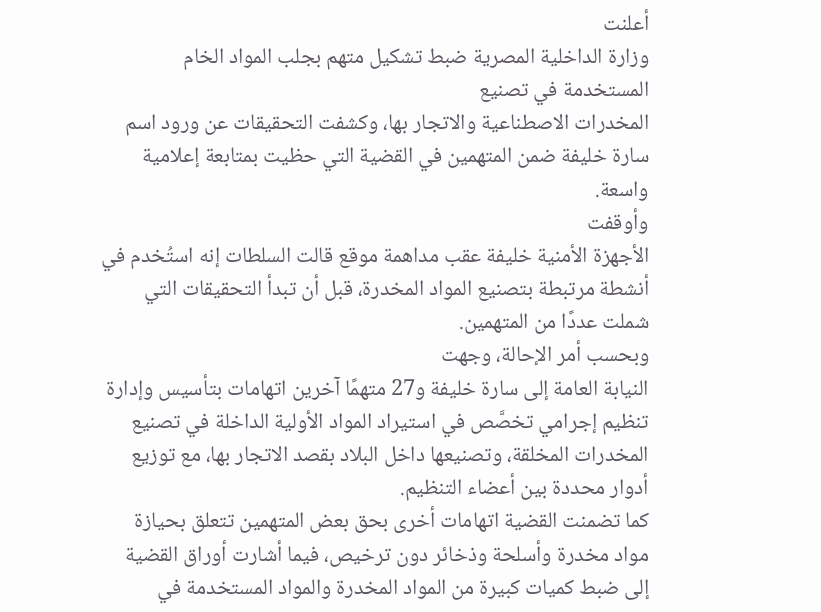أعلنت
وزارة الداخلية المصرية ضبط تشكيل متهم بجلب المواد الخام المستخدمة في تصنيع
المخدرات الاصطناعية والاتجار بها، وكشفت التحقيقات عن ورود اسم سارة خليفة ضمن المتهمين في القضية التي حظيت بمتابعة إعلامية واسعة.
وأوقفت
الأجهزة الأمنية خليفة عقب مداهمة موقع قالت السلطات إنه استُخدم في أنشطة مرتبطة بتصنيع المواد المخدرة، قبل أن تبدأ التحقيقات التي شملت عددًا من المتهمين.
وبحسب أمر الإحالة، وجهت
النيابة العامة إلى سارة خليفة و27 متهمًا آخرين اتهامات بتأسيس وإدارة تنظيم إجرامي تخصَّص في استيراد المواد الأولية الداخلة في تصنيع المخدرات المخلقة، وتصنيعها داخل البلاد بقصد الاتجار بها، مع توزيع أدوار محددة بين أعضاء التنظيم.
كما تضمنت القضية اتهامات أخرى بحق بعض المتهمين تتعلق بحيازة مواد مخدرة وأسلحة وذخائر دون ترخيص، فيما أشارت أوراق القضية إلى ضبط كميات كبيرة من المواد المخدرة والمواد المستخدمة في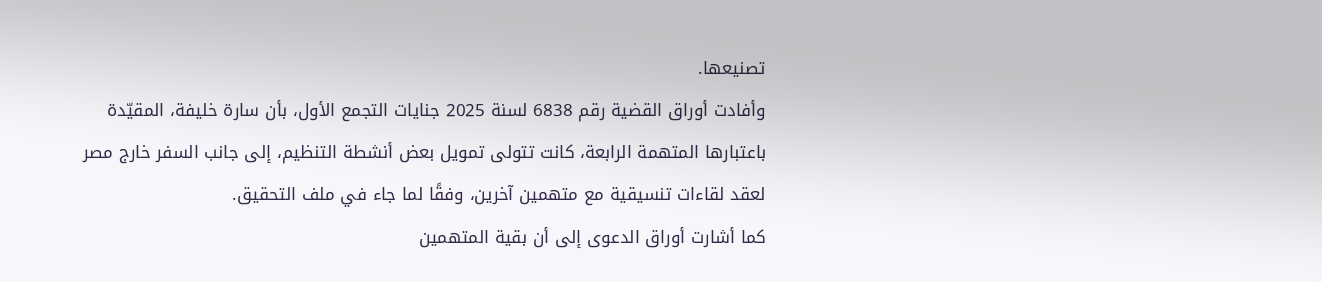تصنيعها.
وأفادت أوراق القضية رقم 6838 لسنة 2025 جنايات التجمع الأول، بأن سارة خليفة، المقيّدة باعتبارها المتهمة الرابعة، كانت تتولى تمويل بعض أنشطة التنظيم، إلى جانب السفر خارج مصر لعقد لقاءات تنسيقية مع متهمين آخرين، وفقًا لما جاء في ملف التحقيق.
كما أشارت أوراق الدعوى إلى أن بقية المتهمين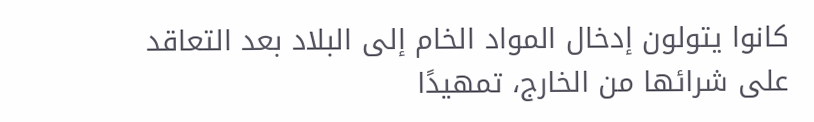كانوا يتولون إدخال المواد الخام إلى البلاد بعد التعاقد على شرائها من الخارج، تمهيدًا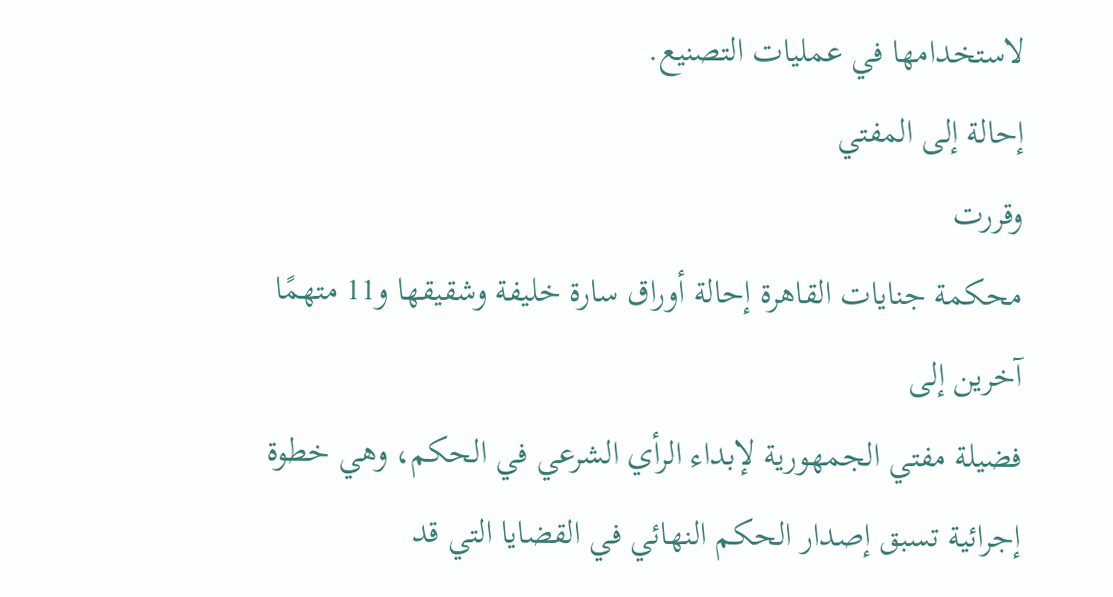لاستخدامها في عمليات التصنيع.
إحالة إلى المفتي
وقررت
محكمة جنايات القاهرة إحالة أوراق سارة خليفة وشقيقها و11 متهمًا آخرين إلى
فضيلة مفتي الجمهورية لإبداء الرأي الشرعي في الحكم، وهي خطوة إجرائية تسبق إصدار الحكم النهائي في القضايا التي قد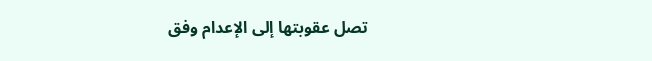تصل عقوبتها إلى الإعدام وفق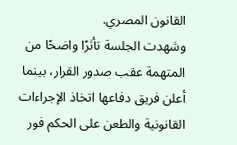القانون المصري.
وشهدت الجلسة تأثرًا واضحًا من المتهمة عقب صدور القرار، بينما أعلن فريق دفاعها اتخاذ الإجراءات القانونية والطعن على الحكم فور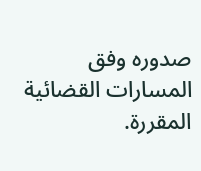صدوره وفق المسارات القضائية المقررة.